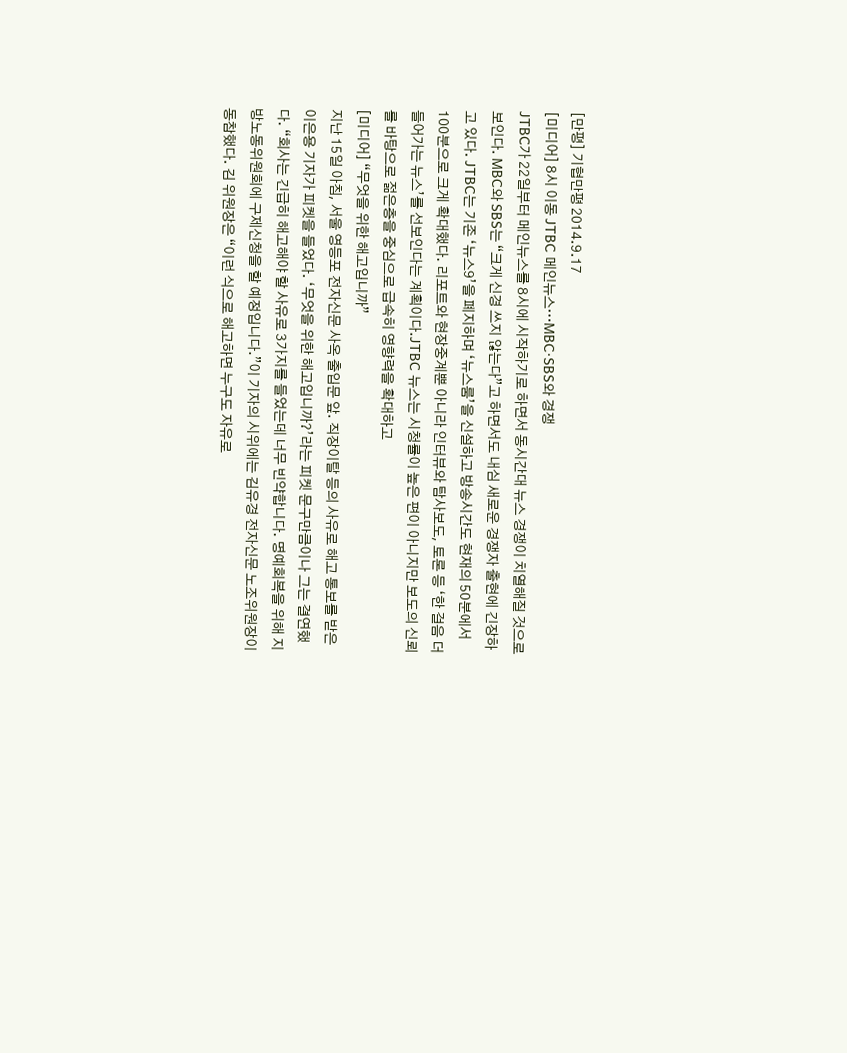[만평] 기협만평 2014.9.17
[미디어] 8시 이동 JTBC 메인뉴스…MBC·SBS와 경쟁
JTBC가 22일부터 메인뉴스를 8시에 시작하기로 하면서 동시간대 뉴스 경쟁이 치열해질 것으로 보인다. MBC와 SBS는 “크게 신경 쓰지 않는다”고 하면서도 내심 새로운 경쟁자 출현에 긴장하고 있다. JTBC는 기존 ‘뉴스9’을 폐지하며 ‘뉴스룸’을 신설하고 방송시간도 현재의 50분에서 100분으로 크게 확대했다. 리포트와 현장중계뿐 아니라 인터뷰와 탐사보도, 토론 등 ‘한 걸음 더 들어가는 뉴스’를 선보인다는 계획이다.JTBC 뉴스는 시청률이 높은 편이 아니지만 보도의 신뢰를 바탕으로 젊은층을 중심으로 급속히 영향력을 확대하고
[미디어] “무엇을 위한 해고입니까”
지난 15일 아침, 서울 영등포 전자신문 사옥 출입문 앞. 직장이탈 등의 사유로 해고 통보를 받은 이은용 기자가 피켓을 들었다. ‘무엇을 위한 해고입니까?’라는 피켓 문구만큼이나 그는 결연했다. “회사는 긴급히 해고해야 할 사유로 3가지를 들었는데 너무 빈약합니다. 명예회복을 위해 지방노동위원회에 구제신청을 할 예정입니다.”이 기자의 시위에는 김유경 전자신문 노조위원장이 동참했다. 김 위원장은 “이런 식으로 해고하면 누구도 자유로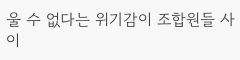울 수 없다는 위기감이 조합원들 사이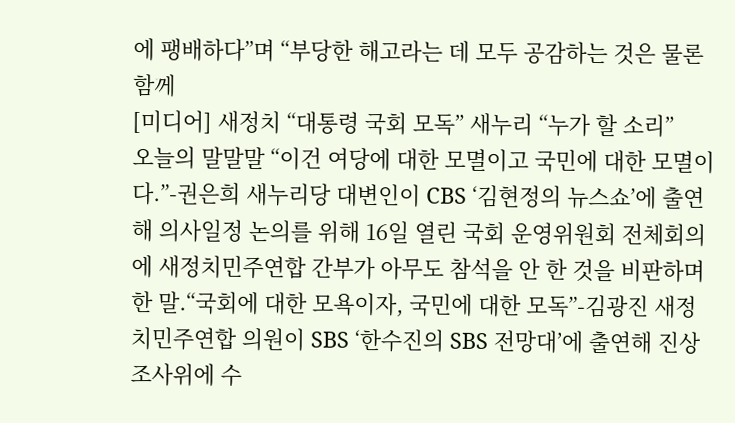에 팽배하다”며 “부당한 해고라는 데 모두 공감하는 것은 물론 함께
[미디어] 새정치 “대통령 국회 모독” 새누리 “누가 할 소리”
오늘의 말말말 “이건 여당에 대한 모멸이고 국민에 대한 모멸이다.”-권은희 새누리당 대변인이 CBS ‘김현정의 뉴스쇼’에 출연해 의사일정 논의를 위해 16일 열린 국회 운영위원회 전체회의에 새정치민주연합 간부가 아무도 참석을 안 한 것을 비판하며 한 말.“국회에 대한 모욕이자, 국민에 대한 모독”-김광진 새정치민주연합 의원이 SBS ‘한수진의 SBS 전망대’에 출연해 진상조사위에 수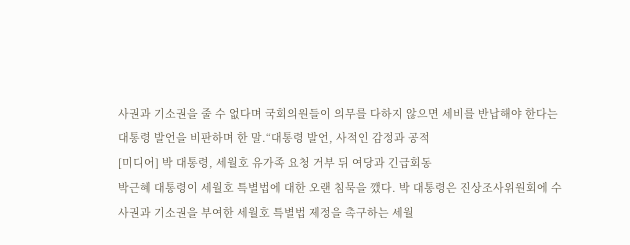사권과 기소권을 줄 수 없다며 국회의원들이 의무를 다하지 않으면 세비를 반납해야 한다는 대통령 발언을 비판하며 한 말.“대통령 발언, 사적인 감정과 공적
[미디어] 박 대통령, 세월호 유가족 요청 거부 뒤 여당과 긴급회동
박근혜 대통령이 세월호 특별법에 대한 오랜 침묵을 깼다. 박 대통령은 진상조사위원회에 수사권과 기소권을 부여한 세월호 특별법 제정을 촉구하는 세월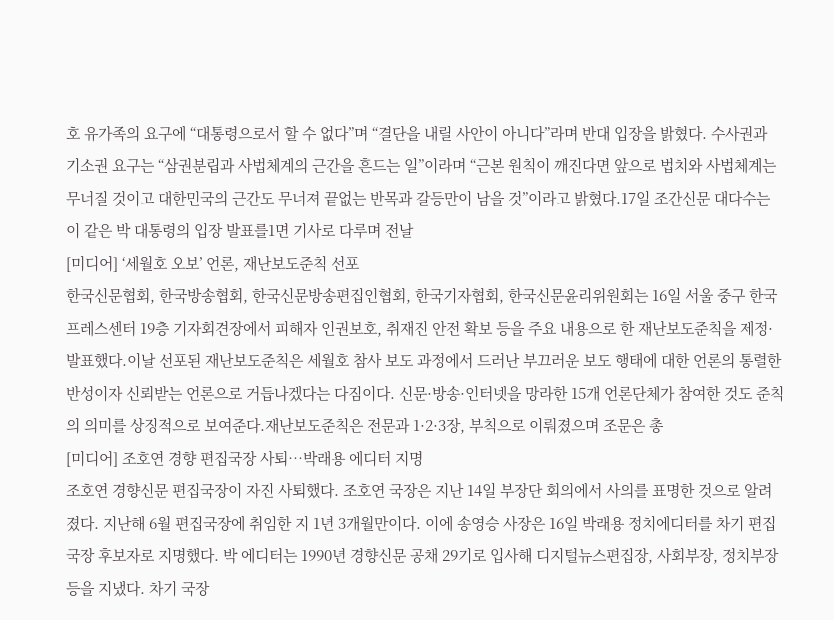호 유가족의 요구에 “대통령으로서 할 수 없다”며 “결단을 내릴 사안이 아니다”라며 반대 입장을 밝혔다. 수사권과 기소권 요구는 “삼권분립과 사법체계의 근간을 흔드는 일”이라며 “근본 원칙이 깨진다면 앞으로 법치와 사법체계는 무너질 것이고 대한민국의 근간도 무너져 끝없는 반목과 갈등만이 남을 것”이라고 밝혔다.17일 조간신문 대다수는 이 같은 박 대통령의 입장 발표를1면 기사로 다루며 전날
[미디어] ‘세월호 오보’ 언론, 재난보도준칙 선포
한국신문협회, 한국방송협회, 한국신문방송편집인협회, 한국기자협회, 한국신문윤리위원회는 16일 서울 중구 한국프레스센터 19층 기자회견장에서 피해자 인권보호, 취재진 안전 확보 등을 주요 내용으로 한 재난보도준칙을 제정·발표했다.이날 선포된 재난보도준칙은 세월호 참사 보도 과정에서 드러난 부끄러운 보도 행태에 대한 언론의 통렬한 반성이자 신뢰받는 언론으로 거듭나겠다는 다짐이다. 신문·방송·인터넷을 망라한 15개 언론단체가 참여한 것도 준칙의 의미를 상징적으로 보여준다.재난보도준칙은 전문과 1·2·3장, 부칙으로 이뤄졌으며 조문은 총
[미디어] 조호연 경향 편집국장 사퇴…박래용 에디터 지명
조호연 경향신문 편집국장이 자진 사퇴했다. 조호연 국장은 지난 14일 부장단 회의에서 사의를 표명한 것으로 알려졌다. 지난해 6월 편집국장에 취임한 지 1년 3개월만이다. 이에 송영승 사장은 16일 박래용 정치에디터를 차기 편집국장 후보자로 지명했다. 박 에디터는 1990년 경향신문 공채 29기로 입사해 디지털뉴스편집장, 사회부장, 정치부장 등을 지냈다. 차기 국장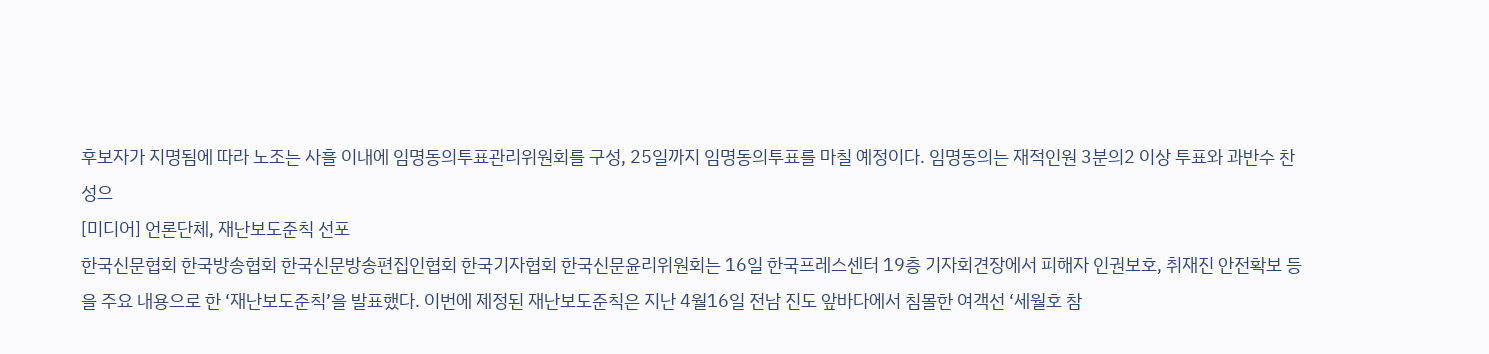후보자가 지명됨에 따라 노조는 사흘 이내에 임명동의투표관리위원회를 구성, 25일까지 임명동의투표를 마칠 예정이다. 임명동의는 재적인원 3분의2 이상 투표와 과반수 찬성으
[미디어] 언론단체, 재난보도준칙 선포
한국신문협회 한국방송협회 한국신문방송편집인협회 한국기자협회 한국신문윤리위원회는 16일 한국프레스센터 19층 기자회견장에서 피해자 인권보호, 취재진 안전확보 등을 주요 내용으로 한 ‘재난보도준칙’을 발표했다. 이번에 제정된 재난보도준칙은 지난 4월16일 전남 진도 앞바다에서 침몰한 여객선 ‘세월호 참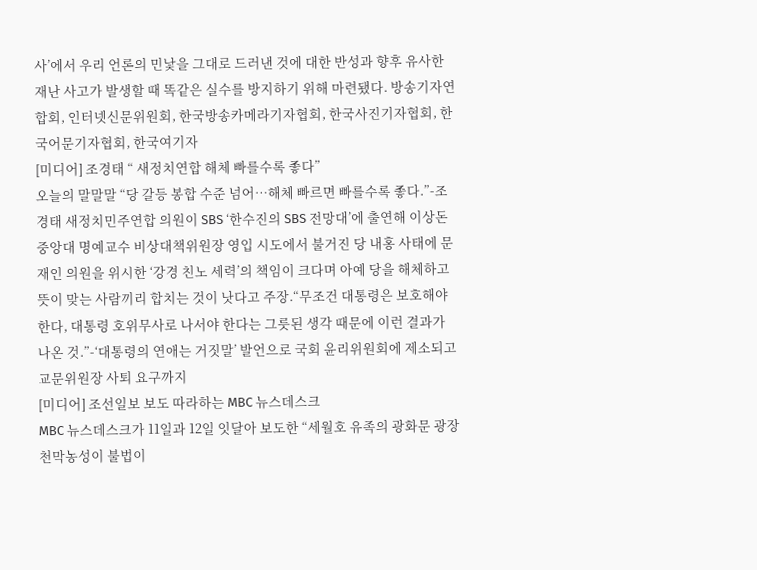사’에서 우리 언론의 민낯을 그대로 드러낸 것에 대한 반성과 향후 유사한 재난 사고가 발생할 때 똑같은 실수를 방지하기 위해 마련됐다. 방송기자연합회, 인터넷신문위원회, 한국방송카메라기자협회, 한국사진기자협회, 한국어문기자협회, 한국여기자
[미디어] 조경태 “ 새정치연합 해체 빠를수록 좋다”
오늘의 말말말 “당 갈등 봉합 수준 넘어…해체 빠르면 빠를수록 좋다.”-조경태 새정치민주연합 의원이 SBS ‘한수진의 SBS 전망대’에 출연해 이상돈 중앙대 명예교수 비상대책위원장 영입 시도에서 불거진 당 내홍 사태에 문재인 의원을 위시한 ‘강경 친노 세력’의 책임이 크다며 아예 당을 해체하고 뜻이 맞는 사람끼리 합치는 것이 낫다고 주장.“무조건 대통령은 보호해야한다, 대통령 호위무사로 나서야 한다는 그릇된 생각 때문에 이런 결과가 나온 것.”-‘대통령의 연애는 거짓말’ 발언으로 국회 윤리위원회에 제소되고 교문위원장 사퇴 요구까지
[미디어] 조선일보 보도 따라하는 MBC 뉴스데스크
MBC 뉴스데스크가 11일과 12일 잇달아 보도한 “세월호 유족의 광화문 광장 천막농성이 불법이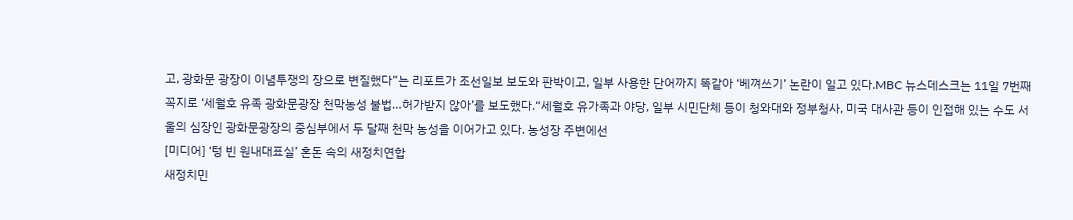고, 광화문 광장이 이념투쟁의 장으로 변질했다”는 리포트가 조선일보 보도와 판박이고, 일부 사용한 단어까지 똑같아 ‘베껴쓰기’ 논란이 일고 있다.MBC 뉴스데스크는 11일 7번째 꼭지로 ‘세월호 유족 광화문광장 천막농성 불법…허가받지 않아’를 보도했다.“세월호 유가족과 야당, 일부 시민단체 등이 청와대와 정부청사, 미국 대사관 등이 인접해 있는 수도 서울의 심장인 광화문광장의 중심부에서 두 달째 천막 농성을 이어가고 있다. 농성장 주변에선
[미디어] ‘텅 빈 원내대표실’ 혼돈 속의 새정치연합
새정치민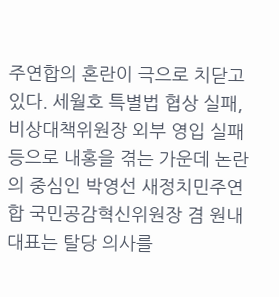주연합의 혼란이 극으로 치닫고 있다. 세월호 특별법 협상 실패, 비상대책위원장 외부 영입 실패 등으로 내홍을 겪는 가운데 논란의 중심인 박영선 새정치민주연합 국민공감혁신위원장 겸 원내대표는 탈당 의사를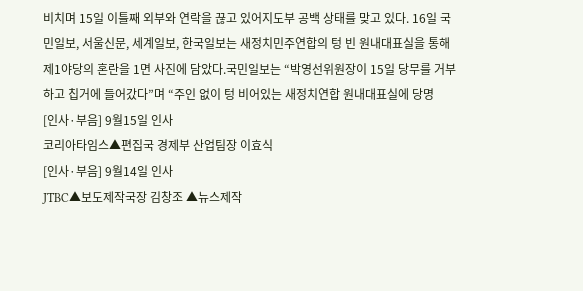비치며 15일 이틀째 외부와 연락을 끊고 있어지도부 공백 상태를 맞고 있다. 16일 국민일보, 서울신문, 세계일보, 한국일보는 새정치민주연합의 텅 빈 원내대표실을 통해 제1야당의 혼란을 1면 사진에 담았다.국민일보는 “박영선위원장이 15일 당무를 거부하고 칩거에 들어갔다”며 “주인 없이 텅 비어있는 새정치연합 원내대표실에 당명
[인사·부음] 9월15일 인사
코리아타임스▲편집국 경제부 산업팀장 이효식
[인사·부음] 9월14일 인사
JTBC▲보도제작국장 김창조 ▲뉴스제작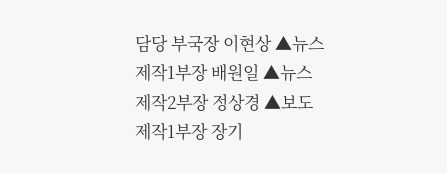담당 부국장 이현상 ▲뉴스제작1부장 배원일 ▲뉴스제작2부장 정상경 ▲보도제작1부장 장기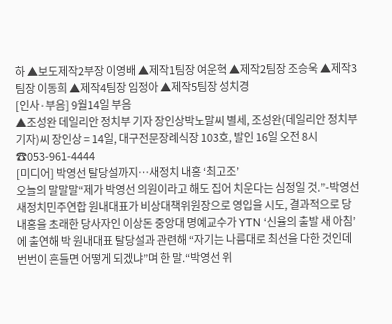하 ▲보도제작2부장 이영배 ▲제작1팀장 여운혁 ▲제작2팀장 조승욱 ▲제작3팀장 이동희 ▲제작4팀장 임정아 ▲제작5팀장 성치경
[인사·부음] 9월14일 부음
▲조성완 데일리안 정치부 기자 장인상박노말씨 별세, 조성완(데일리안 정치부 기자)씨 장인상 = 14일, 대구전문장례식장 103호, 발인 16일 오전 8시 ☎053-961-4444
[미디어] 박영선 탈당설까지…새정치 내홍 ‘최고조’
오늘의 말말말“제가 박영선 의원이라고 해도 집어 치운다는 심정일 것.”-박영선 새정치민주연합 원내대표가 비상대책위원장으로 영입을 시도, 결과적으로 당 내홍을 초래한 당사자인 이상돈 중앙대 명예교수가 YTN ‘신율의 출발 새 아침’에 출연해 박 원내대표 탈당설과 관련해 “자기는 나름대로 최선을 다한 것인데 번번이 흔들면 어떻게 되겠냐”며 한 말.“박영선 위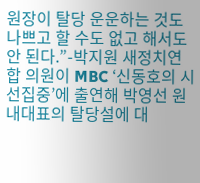원장이 탈당 운운하는 것도 나쁘고 할 수도 없고 해서도 안 된다.”-박지원 새정치연합 의원이 MBC ‘신동호의 시선집중’에 출연해 박영선 원내대표의 탈당설에 대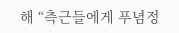해 “측근들에게 푸념정